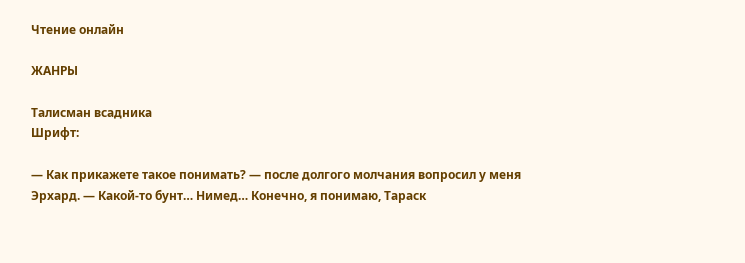Чтение онлайн

ЖАНРЫ

Талисман всадника
Шрифт:

— Как прикажете такое понимать? — после долгого молчания вопросил у меня Эрхард. — Какой-то бунт… Нимед… Конечно, я понимаю, Тараск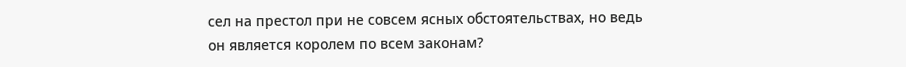сел на престол при не совсем ясных обстоятельствах, но ведь он является королем по всем законам?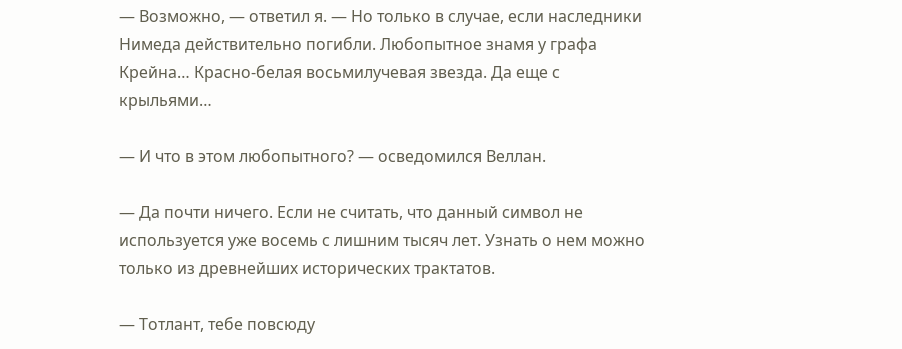— Возможно, — ответил я. — Но только в случае, если наследники Нимеда действительно погибли. Любопытное знамя у графа Крейна… Красно-белая восьмилучевая звезда. Да еще с крыльями…

— И что в этом любопытного? — осведомился Веллан.

— Да почти ничего. Если не считать, что данный символ не используется уже восемь с лишним тысяч лет. Узнать о нем можно только из древнейших исторических трактатов.

— Тотлант, тебе повсюду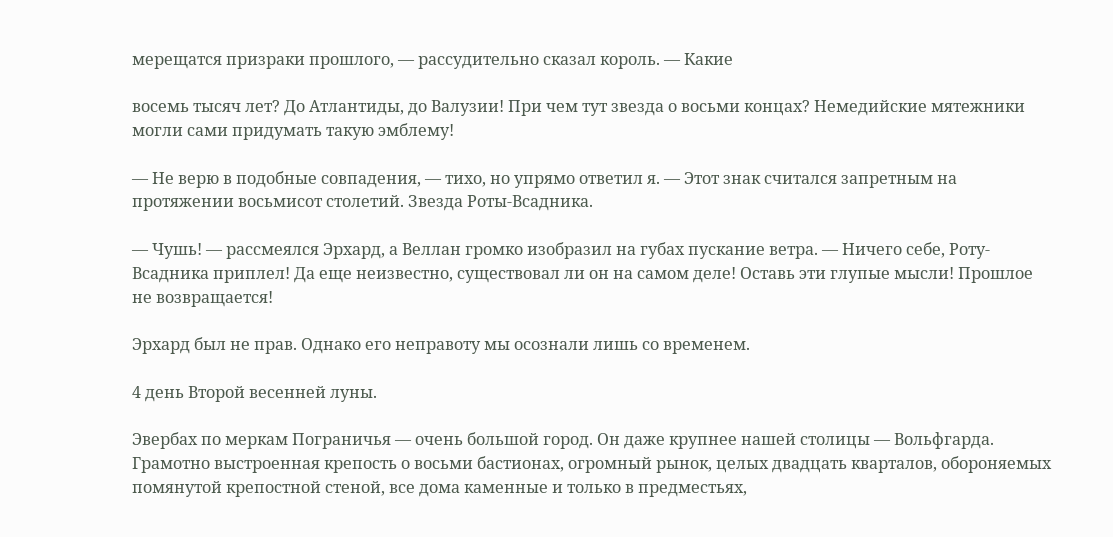мерещатся призраки прошлого, — рассудительно сказал король. — Какие

восемь тысяч лет? До Атлантиды, до Валузии! При чем тут звезда о восьми концах? Немедийские мятежники могли сами придумать такую эмблему!

— Не верю в подобные совпадения, — тихо, но упрямо ответил я. — Этот знак считался запретным на протяжении восьмисот столетий. Звезда Роты-Всадника.

— Чушь! — рассмеялся Эрхард, а Веллан громко изобразил на губах пускание ветра. — Ничего себе, Роту-Всадника приплел! Да еще неизвестно, существовал ли он на самом деле! Оставь эти глупые мысли! Прошлое не возвращается!

Эрхард был не прав. Однако его неправоту мы осознали лишь со временем.

4 день Второй весенней луны.

Эвербах по меркам Пограничья — очень большой город. Он даже крупнее нашей столицы — Вольфгарда. Грамотно выстроенная крепость о восьми бастионах, огромный рынок, целых двадцать кварталов, обороняемых помянутой крепостной стеной, все дома каменные и только в предместьях,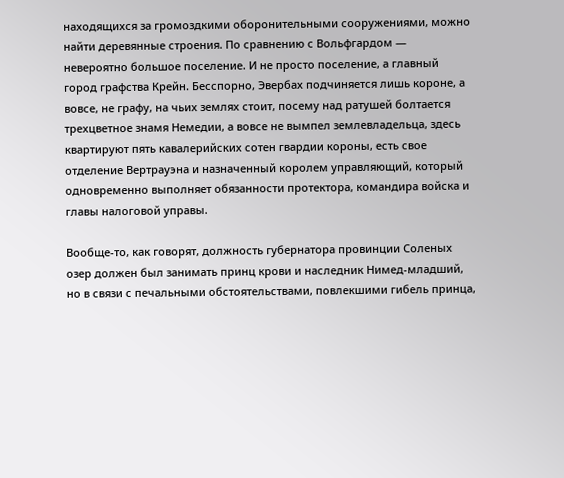находящихся за громоздкими оборонительными сооружениями, можно найти деревянные строения. По сравнению с Вольфгардом — невероятно большое поселение. И не просто поселение, а главный город графства Крейн. Бесспорно, Эвербах подчиняется лишь короне, а вовсе, не графу, на чьих землях стоит, посему над ратушей болтается трехцветное знамя Немедии, а вовсе не вымпел землевладельца, здесь квартируют пять кавалерийских сотен гвардии короны, есть свое отделение Вертрауэна и назначенный королем управляющий, который одновременно выполняет обязанности протектора, командира войска и главы налоговой управы.

Вообще-то, как говорят, должность губернатора провинции Соленых озер должен был занимать принц крови и наследник Нимед-младший, но в связи с печальными обстоятельствами, повлекшими гибель принца,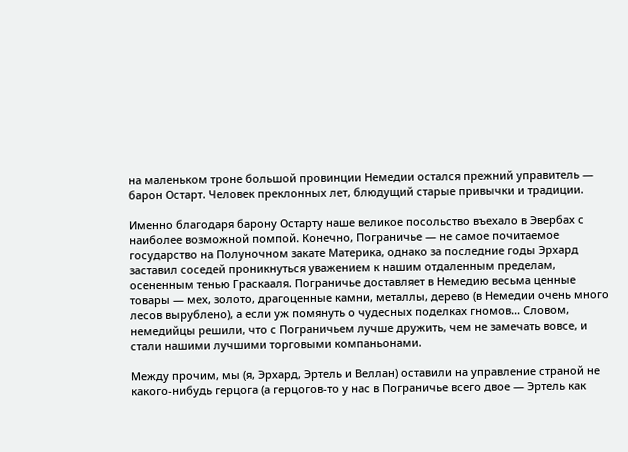на маленьком троне большой провинции Немедии остался прежний управитель — барон Остарт. Человек преклонных лет, блюдущий старые привычки и традиции.

Именно благодаря барону Остарту наше великое посольство въехало в Эвербах с наиболее возможной помпой. Конечно, Пограничье — не самое почитаемое государство на Полуночном закате Материка, однако за последние годы Эрхард заставил соседей проникнуться уважением к нашим отдаленным пределам, осененным тенью Граскааля. Пограничье доставляет в Немедию весьма ценные товары — мех, золото, драгоценные камни, металлы, дерево (в Немедии очень много лесов вырублено), а если уж помянуть о чудесных поделках гномов… Словом, немедийцы решили, что с Пограничьем лучше дружить, чем не замечать вовсе, и стали нашими лучшими торговыми компаньонами.

Между прочим, мы (я, Эрхард, Эртель и Веллан) оставили на управление страной не какого-нибудь герцога (а герцогов-то у нас в Пограничье всего двое — Эртель как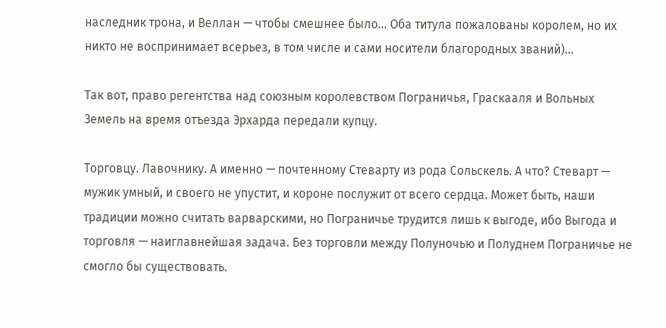наследник трона, и Веллан — чтобы смешнее было… Оба титула пожалованы королем, но их никто не воспринимает всерьез, в том числе и сами носители благородных званий)…

Так вот, право регентства над союзным королевством Пограничья, Граскааля и Вольных Земель на время отъезда Эрхарда передали купцу.

Торговцу. Лавочнику. А именно — почтенному Стеварту из рода Сольскель. А что? Стеварт — мужик умный, и своего не упустит, и короне послужит от всего сердца. Может быть, наши традиции можно считать варварскими, но Пограничье трудится лишь к выгоде, ибо Выгода и торговля — наиглавнейшая задача. Без торговли между Полуночью и Полуднем Пограничье не смогло бы существовать.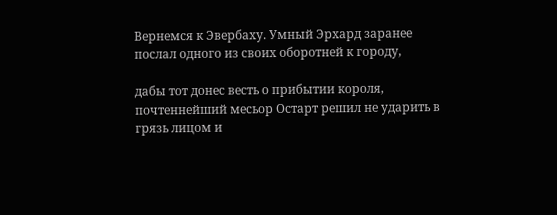Вернемся к Эвербаху. Умный Эрхард заранее послал одного из своих оборотней к городу,

дабы тот донес весть о прибытии короля, почтеннейший месьор Остарт решил не ударить в грязь лицом и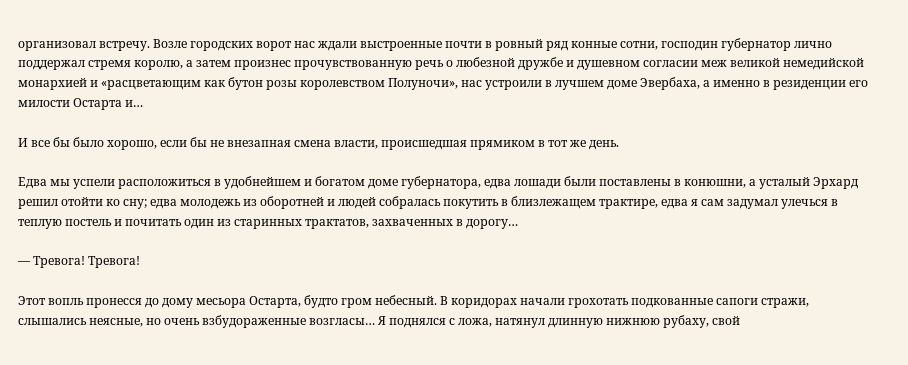организовал встречу. Возле городских ворот нас ждали выстроенные почти в ровный ряд конные сотни, господин губернатор лично поддержал стремя королю, а затем произнес прочувствованную речь о любезной дружбе и душевном согласии меж великой немедийской монархией и «расцветающим как бутон розы королевством Полуночи», нас устроили в лучшем доме Эвербаха, а именно в резиденции его милости Остарта и…

И все бы было хорошо, если бы не внезапная смена власти, происшедшая прямиком в тот же день.

Едва мы успели расположиться в удобнейшем и богатом доме губернатора, едва лошади были поставлены в конюшни, а усталый Эрхард решил отойти ко сну; едва молодежь из оборотней и людей собралась покутить в близлежащем трактире, едва я сам задумал улечься в теплую постель и почитать один из старинных трактатов, захваченных в дорогу…

— Тревога! Тревога!

Этот вопль пронесся до дому месьора Остарта, будто гром небесный. В коридорах начали грохотать подкованные сапоги стражи, слышались неясные, но очень взбудораженные возгласы… Я поднялся с ложа, натянул длинную нижнюю рубаху, свой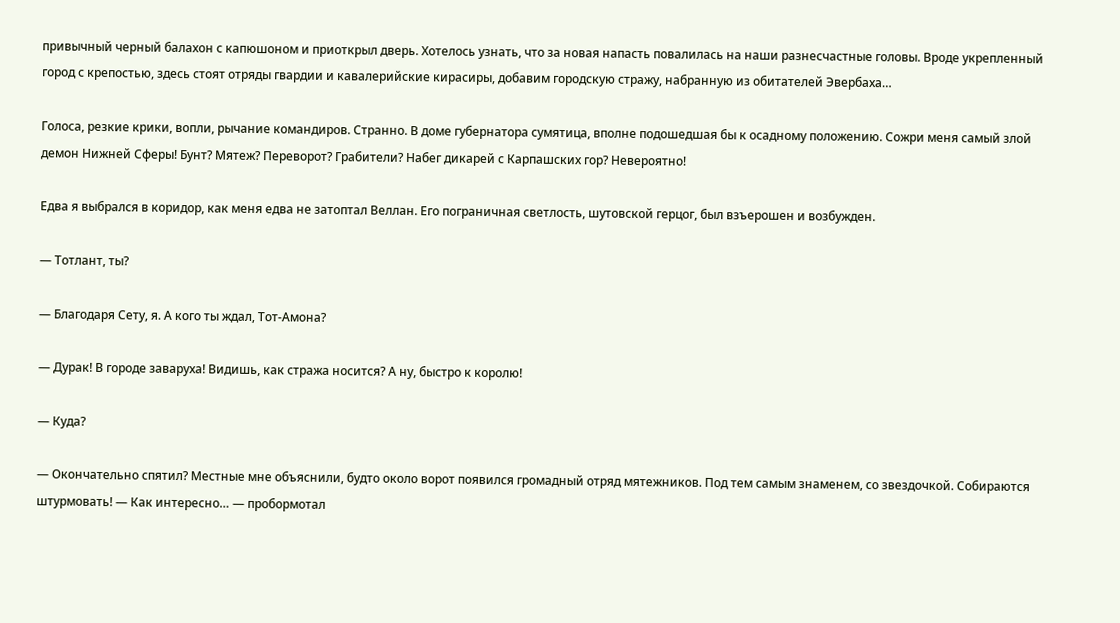привычный черный балахон с капюшоном и приоткрыл дверь. Хотелось узнать, что за новая напасть повалилась на наши разнесчастные головы. Вроде укрепленный город с крепостью, здесь стоят отряды гвардии и кавалерийские кирасиры, добавим городскую стражу, набранную из обитателей Эвербаха…

Голоса, резкие крики, вопли, рычание командиров. Странно. В доме губернатора сумятица, вполне подошедшая бы к осадному положению. Сожри меня самый злой демон Нижней Сферы! Бунт? Мятеж? Переворот? Грабители? Набег дикарей с Карпашских гор? Невероятно!

Едва я выбрался в коридор, как меня едва не затоптал Веллан. Его пограничная светлость, шутовской герцог, был взъерошен и возбужден.

— Тотлант, ты?

— Благодаря Сету, я. А кого ты ждал, Тот-Амона?

— Дурак! В городе заваруха! Видишь, как стража носится? А ну, быстро к королю!

— Куда?

— Окончательно спятил? Местные мне объяснили, будто около ворот появился громадный отряд мятежников. Под тем самым знаменем, со звездочкой. Собираются штурмовать! — Как интересно… — пробормотал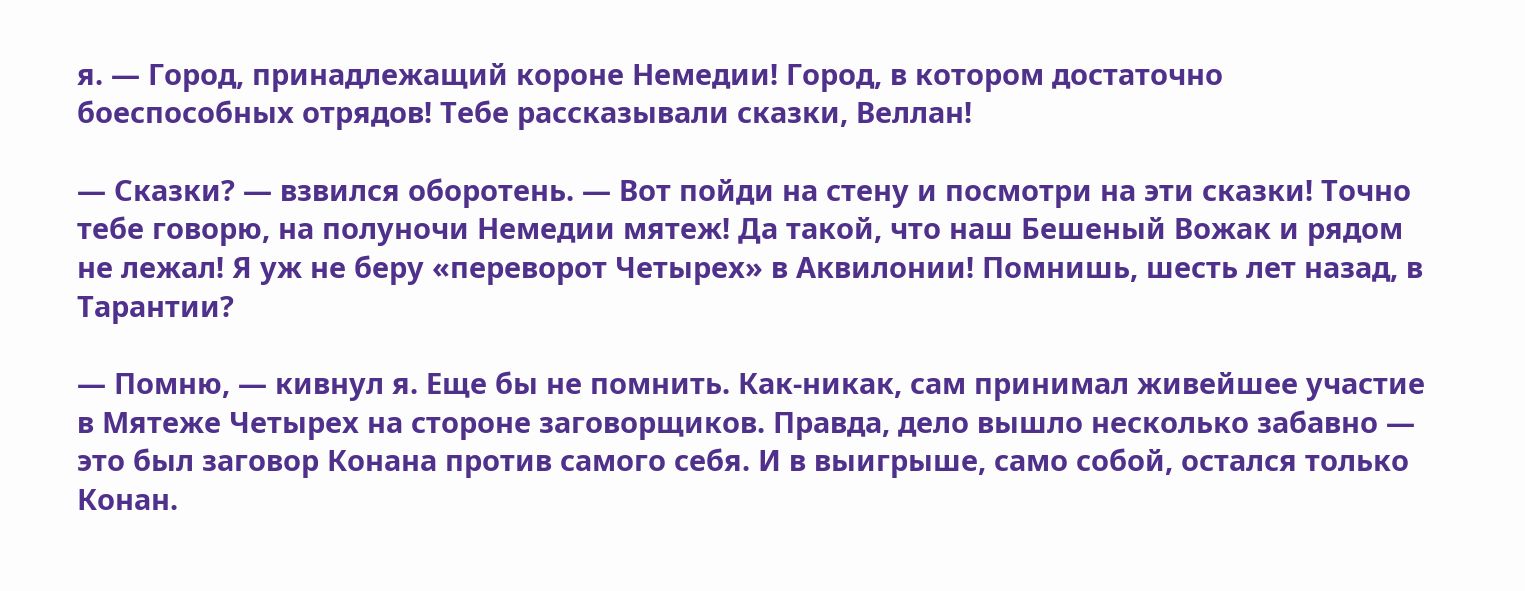я. — Город, принадлежащий короне Немедии! Город, в котором достаточно боеспособных отрядов! Тебе рассказывали сказки, Веллан!

— Сказки? — взвился оборотень. — Вот пойди на стену и посмотри на эти сказки! Точно тебе говорю, на полуночи Немедии мятеж! Да такой, что наш Бешеный Вожак и рядом не лежал! Я уж не беру «переворот Четырех» в Аквилонии! Помнишь, шесть лет назад, в Тарантии?

— Помню, — кивнул я. Еще бы не помнить. Как-никак, сам принимал живейшее участие в Мятеже Четырех на стороне заговорщиков. Правда, дело вышло несколько забавно — это был заговор Конана против самого себя. И в выигрыше, само собой, остался только Конан.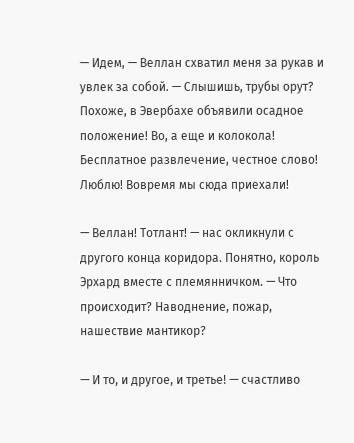— Идем, — Веллан схватил меня за рукав и увлек за собой. — Слышишь, трубы орут? Похоже, в Эвербахе объявили осадное положение! Во, а еще и колокола! Бесплатное развлечение, честное слово! Люблю! Вовремя мы сюда приехали!

— Веллан! Тотлант! — нас окликнули с другого конца коридора. Понятно, король Эрхард вместе с племянничком. — Что происходит? Наводнение, пожар, нашествие мантикор?

— И то, и другое, и третье! — счастливо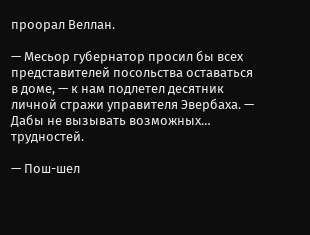проорал Веллан.

— Месьор губернатор просил бы всех представителей посольства оставаться в доме, — к нам подлетел десятник личной стражи управителя Эвербаха. — Дабы не вызывать возможных… трудностей.

— Пош-шел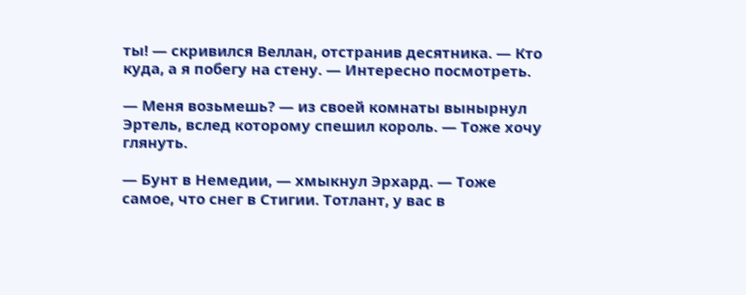ты! — скривился Веллан, отстранив десятника. — Кто куда, а я побегу на стену. — Интересно посмотреть.

— Меня возьмешь? — из своей комнаты вынырнул Эртель, вслед которому спешил король. — Тоже хочу глянуть.

— Бунт в Немедии, — хмыкнул Эрхард. — Тоже самое, что снег в Стигии. Тотлант, у вас в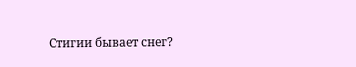Стигии бывает снег?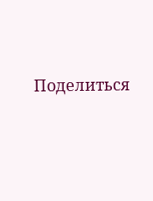Поделиться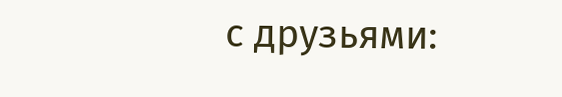с друзьями: